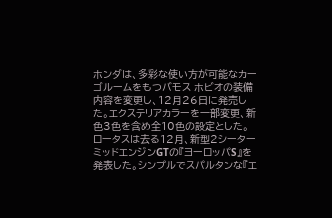ホンダは、多彩な使い方が可能なカーゴルームをもつバモス ホビオの装備内容を変更し、12月26日に発売した。エクステリアカラーを一部変更、新色3色を含め全10色の設定とした。
ロータスは去る12月、新型2シーターミッドエンジンGTの『ヨーロッパS』を発表した。シンプルでスパルタンな『エ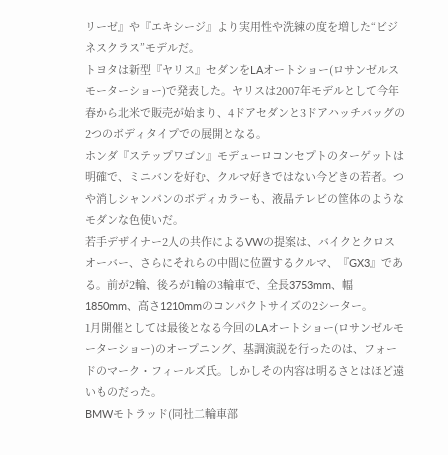リーゼ』や『エキシージ』より実用性や洗練の度を増した“ビジネスクラス”モデルだ。
トヨタは新型『ヤリス』セダンをLAオートショー(ロサンゼルスモーターショー)で発表した。ヤリスは2007年モデルとして今年春から北米で販売が始まり、4ドアセダンと3ドアハッチバッグの2つのボディタイプでの展開となる。
ホンダ『ステップワゴン』モデューロコンセプトのターゲットは明確で、ミニバンを好む、クルマ好きではない今どきの若者。つや消しシャンパンのボディカラーも、液晶テレビの筐体のようなモダンな色使いだ。
若手デザイナー2人の共作によるVWの提案は、バイクとクロスオーバー、さらにそれらの中間に位置するクルマ、『GX3』である。前が2輪、後ろが1輪の3輪車で、全長3753mm、幅1850mm、高さ1210mmのコンパクトサイズの2シーター。
1月開催としては最後となる今回のLAオートショー(ロサンゼルモーターショー)のオープニング、基調演説を行ったのは、フォードのマーク・フィールズ氏。しかしその内容は明るさとはほど遠いものだった。
BMWモトラッド(同社二輪車部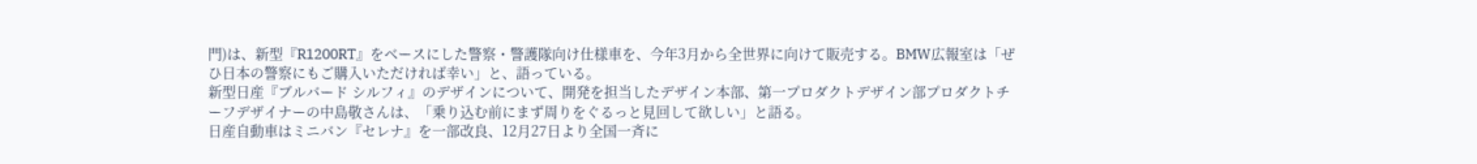門)は、新型『R1200RT』をベースにした警察・警護隊向け仕様車を、今年3月から全世界に向けて販売する。BMW広報室は「ぜひ日本の警察にもご購入いただければ幸い」と、語っている。
新型日産『ブルバード シルフィ』のデザインについて、開発を担当したデザイン本部、第一プロダクトデザイン部プロダクトチーフデザイナーの中島敬さんは、「乗り込む前にまず周りをぐるっと見回して欲しい」と語る。
日産自動車はミニバン『セレナ』を一部改良、12月27日より全国一斉に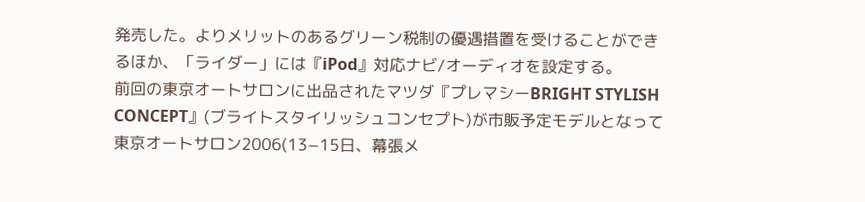発売した。よりメリットのあるグリーン税制の優遇措置を受けることができるほか、「ライダー」には『iPod』対応ナビ/オーディオを設定する。
前回の東京オートサロンに出品されたマツダ『プレマシーBRIGHT STYLISH CONCEPT』(ブライトスタイリッシュコンセプト)が市販予定モデルとなって東京オートサロン2006(13−15日、幕張メ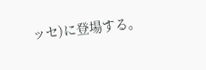ッセ)に登場する。